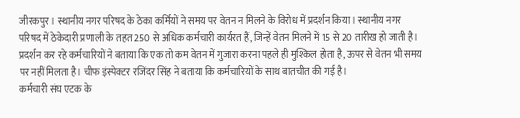जीरकपुर। स्थानीय नगर परिषद के ठेका कर्मियों ने समय पर वेतन न मिलने के विरोध में प्रदर्शन किया। स्थानीय नगर परिषद में ठेकेदारी प्रणाली के तहत 250 से अधिक कर्मचारी कार्यरत हैं, जिन्हें वेतन मिलने में 15 से 20 तारीख हो जाती है।
प्रदर्शन कर रहे कर्मचारियों ने बताया कि एक तो कम वेतन में गुजारा करना पहले ही मुश्किल होता है, ऊपर से वेतन भी समय पर नहीं मिलता है। चीफ इंस्पेक्टर रजिंदर सिंह ने बताया कि कर्मचारियों के साथ बातचीत की गई है।
कर्मचारी संघ एटक के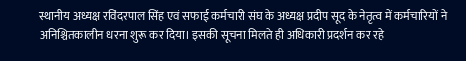स्थानीय अध्यक्ष रविंदरपाल सिंह एवं सफाई कर्मचारी संघ के अध्यक्ष प्रदीप सूद के नेतृत्व में कर्मचारियों ने अनिश्चितकालीन धरना शुरू कर दिया। इसकी सूचना मिलते ही अधिकारी प्रदर्शन कर रहे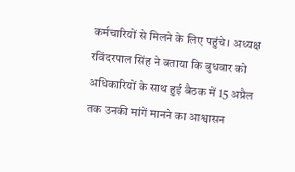कर्मचारियों से मिलने के लिए पहुंचे। अध्यक्ष रविंदरपाल सिंह ने बताया कि बुधवार को अधिकारियों के साथ हुई बैठक में 15 अप्रैल तक उनकी मांगें मानने का आश्वासन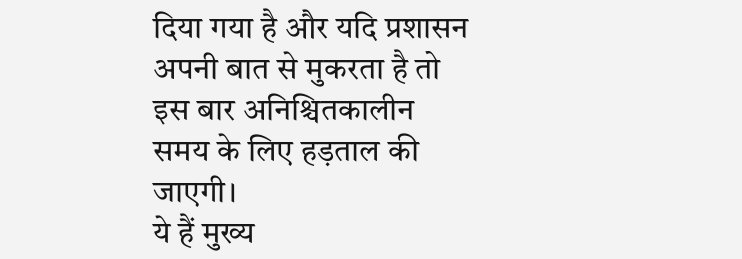दिया गया है और यदि प्रशासन अपनी बात से मुकरता है तो इस बार अनिश्चितकालीन समय के लिए हड़ताल की जाएगी।
ये हैं मुख्य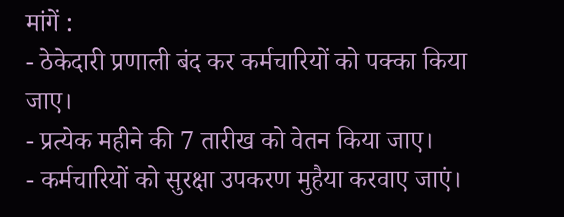मांगें :
- ठेकेदारी प्रणाली बंद कर कर्मचारियों को पक्का किया जाए।
- प्रत्येक महीने की 7 तारीख को वेतन किया जाए।
- कर्मचारियों को सुरक्षा उपकरण मुहैया करवाए जाएं।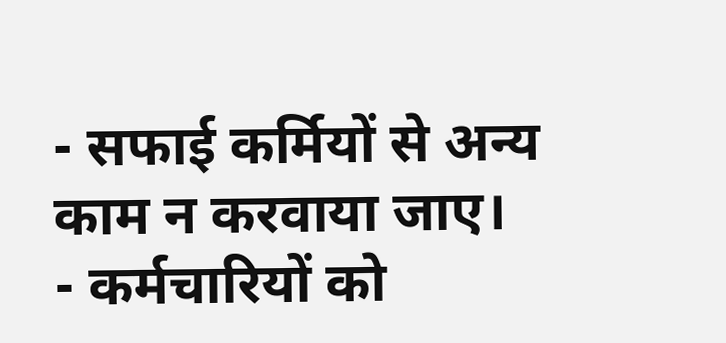- सफाई कर्मियों से अन्य काम न करवाया जाए।
- कर्मचारियों को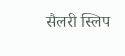सैलरी स्लिप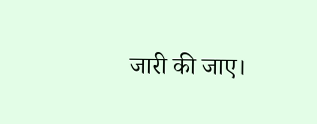जारी की जाए।